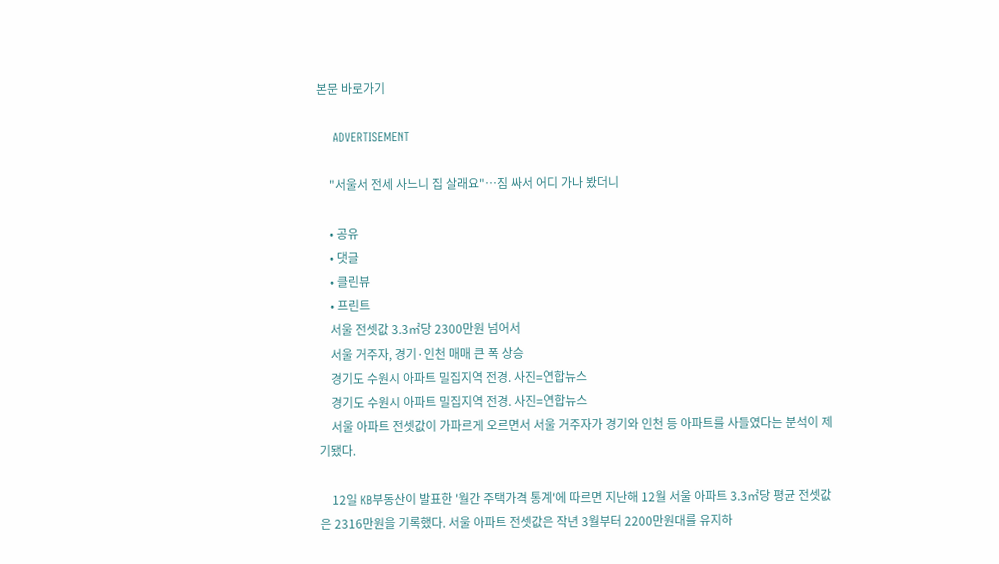본문 바로가기

    ADVERTISEMENT

    "서울서 전세 사느니 집 살래요"…짐 싸서 어디 가나 봤더니

    • 공유
    • 댓글
    • 클린뷰
    • 프린트
    서울 전셋값 3.3㎡당 2300만원 넘어서
    서울 거주자, 경기·인천 매매 큰 폭 상승
    경기도 수원시 아파트 밀집지역 전경. 사진=연합뉴스
    경기도 수원시 아파트 밀집지역 전경. 사진=연합뉴스
    서울 아파트 전셋값이 가파르게 오르면서 서울 거주자가 경기와 인천 등 아파트를 사들였다는 분석이 제기됐다.

    12일 KB부동산이 발표한 '월간 주택가격 통계'에 따르면 지난해 12월 서울 아파트 3.3㎡당 평균 전셋값은 2316만원을 기록했다. 서울 아파트 전셋값은 작년 3월부터 2200만원대를 유지하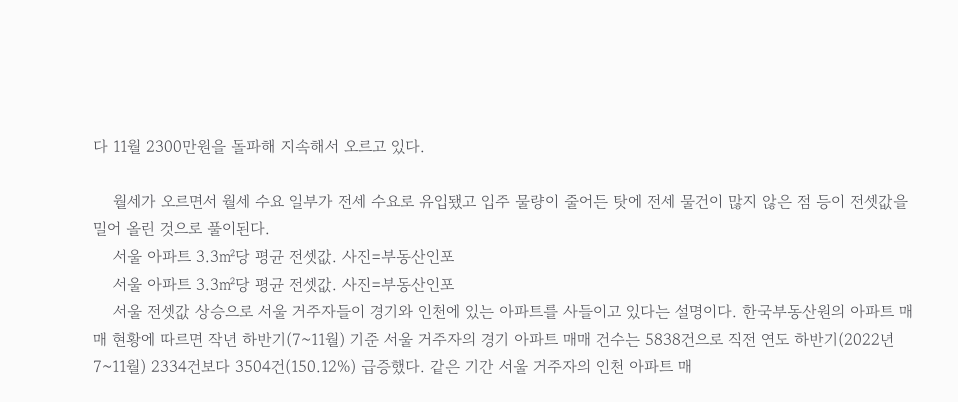다 11월 2300만원을 돌파해 지속해서 오르고 있다.

    월세가 오르면서 월세 수요 일부가 전세 수요로 유입됐고 입주 물량이 줄어든 탓에 전세 물건이 많지 않은 점 등이 전셋값을 밀어 올린 것으로 풀이된다.
    서울 아파트 3.3㎡당 평균 전셋값. 사진=부동산인포
    서울 아파트 3.3㎡당 평균 전셋값. 사진=부동산인포
    서울 전셋값 상승으로 서울 거주자들이 경기와 인천에 있는 아파트를 사들이고 있다는 설명이다. 한국부동산원의 아파트 매매 현황에 따르면 작년 하반기(7~11월) 기준 서울 거주자의 경기 아파트 매매 건수는 5838건으로 직전 연도 하반기(2022년 7~11월) 2334건보다 3504건(150.12%) 급증했다. 같은 기간 서울 거주자의 인천 아파트 매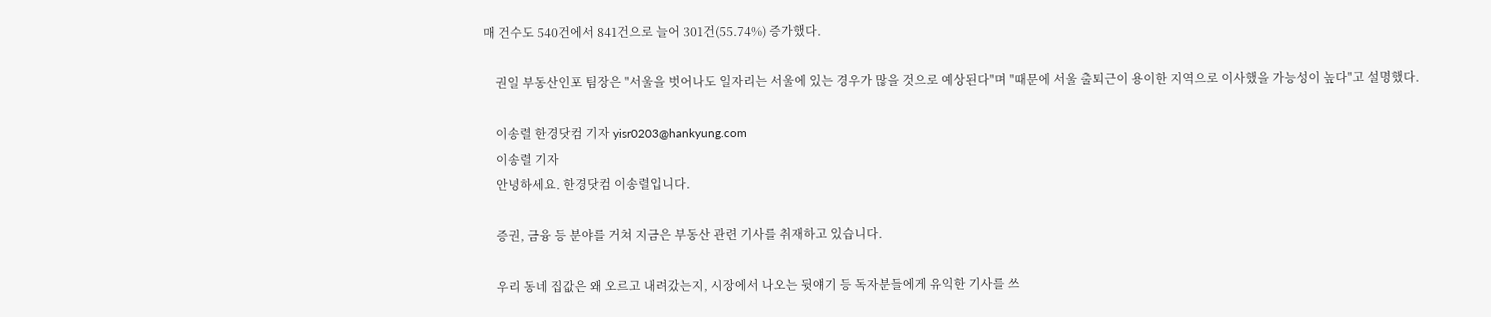매 건수도 540건에서 841건으로 늘어 301건(55.74%) 증가했다.

    권일 부동산인포 팀장은 "서울을 벗어나도 일자리는 서울에 있는 경우가 많을 것으로 예상된다"며 "때문에 서울 출퇴근이 용이한 지역으로 이사했을 가능성이 높다"고 설명했다.

    이송렬 한경닷컴 기자 yisr0203@hankyung.com
    이송렬 기자
    안녕하세요. 한경닷컴 이송렬입니다.

    증권, 금융 등 분야를 거쳐 지금은 부동산 관련 기사를 취재하고 있습니다.

    우리 동네 집값은 왜 오르고 내려갔는지, 시장에서 나오는 뒷얘기 등 독자분들에게 유익한 기사를 쓰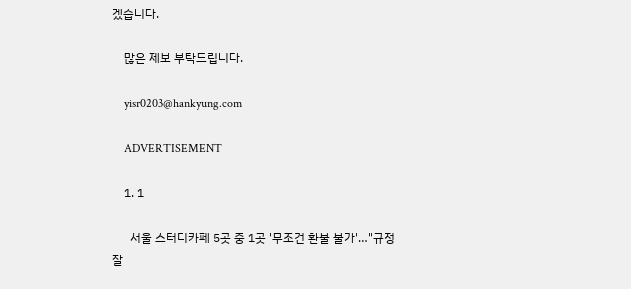겠습니다.

    많은 제보 부탁드립니다.

    yisr0203@hankyung.com

    ADVERTISEMENT

    1. 1

      서울 스터디카페 5곳 중 1곳 '무조건 환불 불가'…"규정 잘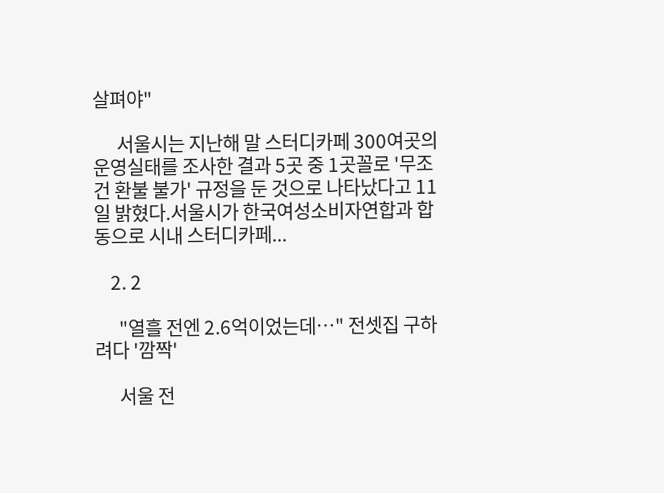살펴야"

      서울시는 지난해 말 스터디카페 300여곳의 운영실태를 조사한 결과 5곳 중 1곳꼴로 '무조건 환불 불가' 규정을 둔 것으로 나타났다고 11일 밝혔다.서울시가 한국여성소비자연합과 합동으로 시내 스터디카페...

    2. 2

      "열흘 전엔 2.6억이었는데…" 전셋집 구하려다 '깜짝'

      서울 전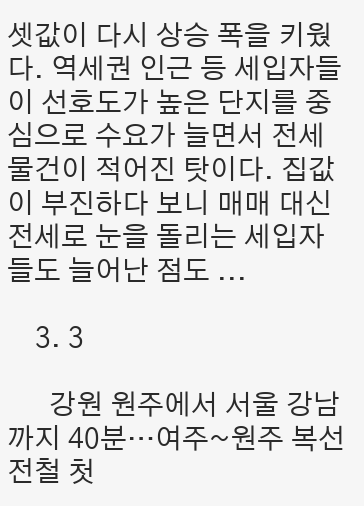셋값이 다시 상승 폭을 키웠다. 역세권 인근 등 세입자들이 선호도가 높은 단지를 중심으로 수요가 늘면서 전세 물건이 적어진 탓이다. 집값이 부진하다 보니 매매 대신 전세로 눈을 돌리는 세입자들도 늘어난 점도 ...

    3. 3

      강원 원주에서 서울 강남까지 40분…여주~원주 복선전철 첫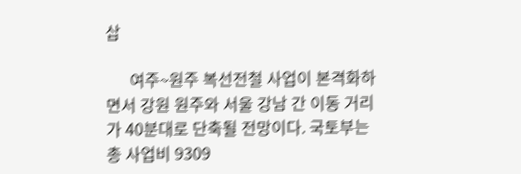삽

      여주~원주 복선전철 사업이 본격화하면서 강원 원주와 서울 강남 간 이동 거리가 40분대로 단축될 전망이다. 국토부는 총 사업비 9309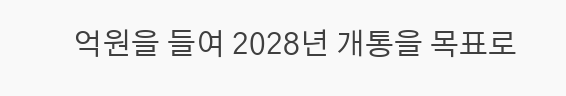억원을 들여 2028년 개통을 목표로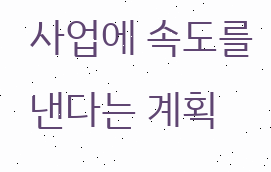사업에 속도를 낸다는 계획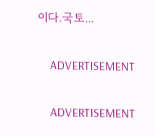이다.국토...

    ADVERTISEMENT

    ADVERTISEMENT